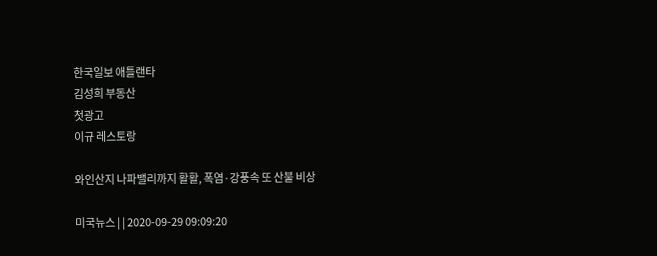한국일보 애틀랜타
김성희 부동산
첫광고
이규 레스토랑

와인산지 나파밸리까지 활활, 폭염·강풍속 또 산불 비상

미국뉴스 | | 2020-09-29 09:09:20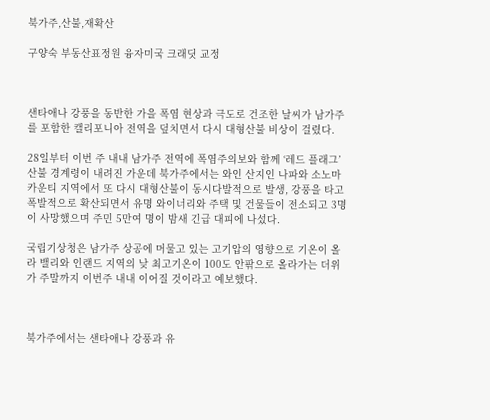북가주,산불,재확산

구양숙 부동산표정원 융자미국 크래딧 교정



샌타애나 강풍을 동반한 가을 폭염 현상과 극도로 건조한 날씨가 남가주를 포함한 캘리포니아 전역을 덮치면서 다시 대형산불 비상이 걸렸다.

28일부터 이번 주 내내 남가주 전역에 폭염주의보와 함께 ‘레드 플래그’ 산불 경계령이 내려진 가운데 북가주에서는 와인 산지인 나파와 소노마 카운티 지역에서 또 다시 대형산불이 동시다발적으로 발생, 강풍을 타고 폭발적으로 확산되면서 유명 와이너리와 주택 및 건물들이 전소되고 3명이 사망했으며 주민 5만여 명이 밤새 긴급 대피에 나섰다.

국립기상청은 남가주 상공에 머물고 있는 고기압의 영향으로 기온이 올라 밸리와 인랜드 지역의 낮 최고기온이 100도 안팎으로 올라가는 더위가 주말까지 이번주 내내 이어질 것이라고 예보했다.



북가주에서는 샌타애나 강풍과 유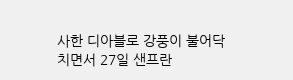사한 디아블로 강풍이 불어닥치면서 27일 샌프란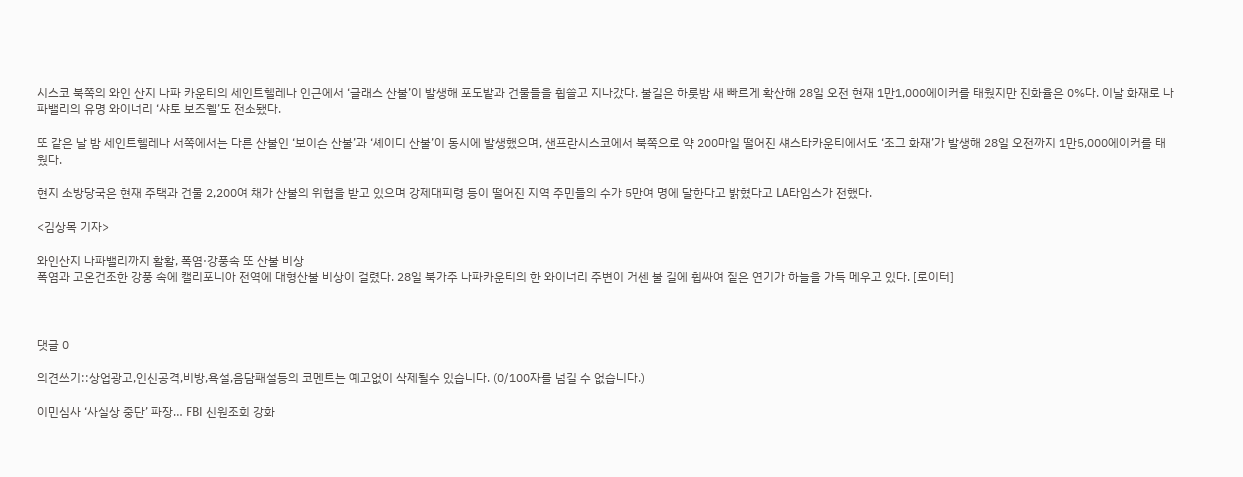시스코 북쪽의 와인 산지 나파 카운티의 세인트헬레나 인근에서 ‘글래스 산불’이 발생해 포도밭과 건물들을 휩쓸고 지나갔다. 불길은 하룻밤 새 빠르게 확산해 28일 오전 현재 1만1,000에이커를 태웠지만 진화율은 0%다. 이날 화재로 나파밸리의 유명 와이너리 ‘샤토 보즈웰’도 전소됐다.

또 같은 날 밤 세인트헬레나 서쪽에서는 다른 산불인 ‘보이슨 산불’과 ‘셰이디 산불’이 동시에 발생했으며, 샌프란시스코에서 북쪽으로 약 200마일 떨어진 섀스타카운티에서도 ‘조그 화재’가 발생해 28일 오전까지 1만5,000에이커를 태웠다.

현지 소방당국은 현재 주택과 건물 2,200여 채가 산불의 위협을 받고 있으며 강제대피령 등이 떨어진 지역 주민들의 수가 5만여 명에 달한다고 밝혔다고 LA타임스가 전했다.

<김상목 기자>

와인산지 나파밸리까지 활활, 폭염·강풍속 또 산불 비상
폭염과 고온건조한 강풍 속에 캘리포니아 전역에 대형산불 비상이 걸렸다. 28일 북가주 나파카운티의 한 와이너리 주변이 거센 불 길에 휩싸여 짙은 연기가 하늘을 가득 메우고 있다. [로이터]



댓글 0

의견쓰기::상업광고,인신공격,비방,욕설,음담패설등의 코멘트는 예고없이 삭제될수 있습니다. (0/100자를 넘길 수 없습니다.)

이민심사 ‘사실상 중단’ 파장… FBI 신원조회 강화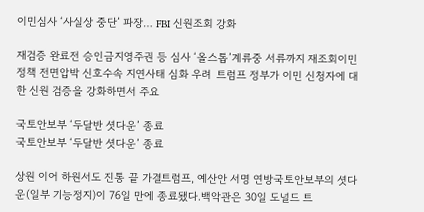이민심사 ‘사실상 중단’ 파장… FBI 신원조회 강화

재검증 완료전 승인금지영주권 등 심사 ‘올스톱’계류중 서류까지 재조회이민정책 전면압박 신호수속 지연사태 심화 우려  트럼프 정부가 이민 신청자에 대한 신원 검증을 강화하면서 주요

국토안보부 ‘두달반 셧다운’ 종료
국토안보부 ‘두달반 셧다운’ 종료

상원 이어 하원서도 진통 끝 가결트럼프, 예산안 서명 연방국토안보부의 셧다운(일부 기능정지)이 76일 만에 종료됐다.백악관은 30일 도널드 트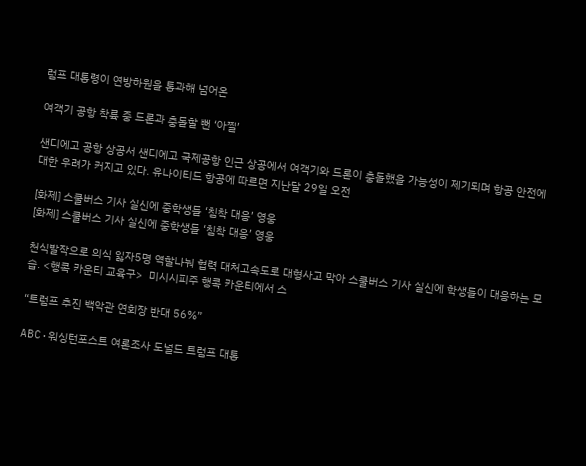럼프 대통령이 연방하원을 통과해 넘어온

여객기 공항 착륙 중 드론과 충돌할 뻔 ‘아찔’

샌디에고 공항 상공서 샌디에고 국제공항 인근 상공에서 여객기와 드론이 충돌했을 가능성이 제기되며 항공 안전에 대한 우려가 커지고 있다. 유나이티드 항공에 따르면 지난달 29일 오전

[화제] 스쿨버스 기사 실신에 중학생들 ‘침착 대응’ 영웅
[화제] 스쿨버스 기사 실신에 중학생들 ‘침착 대응’ 영웅

천식발작으로 의식 잃자5명 역할나눠 협력 대처고속도로 대형사고 막아 스쿨버스 기사 실신에 학생들이 대응하는 모습. <행콕 카운티 교육구>  미시시피주 행콕 카운티에서 스

“트럼프 추진 백악관 연회장 반대 56%”

ABC·워싱턴포스트 여론조사 도널드 트럼프 대통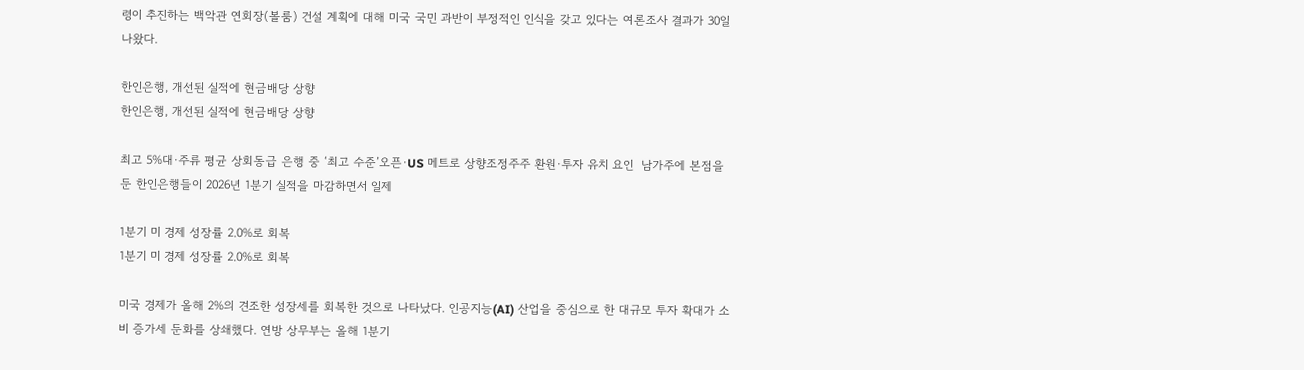령이 추진하는 백악관 연회장(볼룸) 건설 계획에 대해 미국 국민 과반이 부정적인 인식을 갖고 있다는 여론조사 결과가 30일 나왔다.

한인은행, 개선된 실적에 현금배당 상향
한인은행, 개선된 실적에 현금배당 상향

최고 5%대·주류 평균 상회동급 은행 중 ‘최고 수준’오픈·US 메트로 상향조정주주 환원·투자 유치 요인  남가주에 본점을 둔 한인은행들이 2026년 1분기 실적을 마감하면서 일제

1분기 미 경제 성장률 2.0%로 회복
1분기 미 경제 성장률 2.0%로 회복

미국 경제가 올해 2%의 견조한 성장세를 회복한 것으로 나타났다. 인공지능(AI) 산업을 중심으로 한 대규모 투자 확대가 소비 증가세 둔화를 상쇄했다. 연방 상무부는 올해 1분기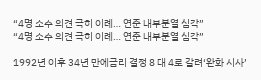“4명 소수 의견 극히 이례… 연준 내부분열 심각”
“4명 소수 의견 극히 이례… 연준 내부분열 심각”

1992년 이후 34년 만에금리 결정 8 대 4로 갈려‘완화 시사’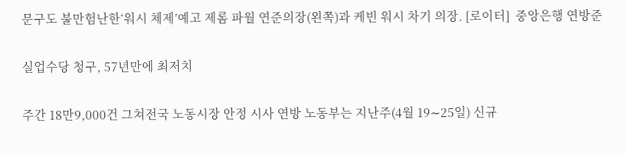문구도 불만험난한‘워시 체제’예고 제롬 파월 연준의장(왼쪽)과 케빈 워시 차기 의장. [로이터]  중앙은행 연방준

실업수당 청구, 57년만에 최저치

주간 18만9,000건 그쳐전국 노동시장 안정 시사 연방 노동부는 지난주(4월 19∼25일) 신규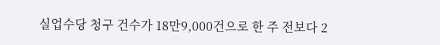실업수당 청구 건수가 18만9,000건으로 한 주 전보다 2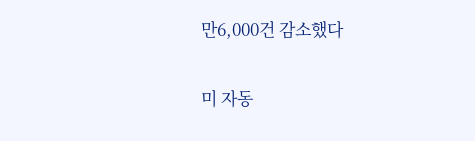만6,000건 감소했다

미 자동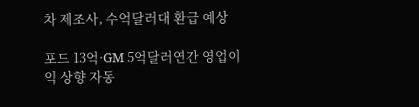차 제조사, 수억달러대 환급 예상

포드 13억·GM 5억달러연간 영업이익 상향 자동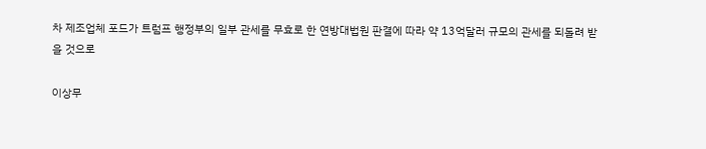차 제조업체 포드가 트럼프 행정부의 일부 관세를 무효로 한 연방대법원 판결에 따라 약 13억달러 규모의 관세를 되돌려 받을 것으로

이상무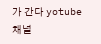가 간다 yotube 채널